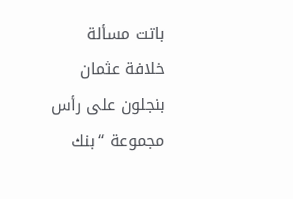باتت مسألة خلافة عثمان بنجلون على رأس مجموعة “بنك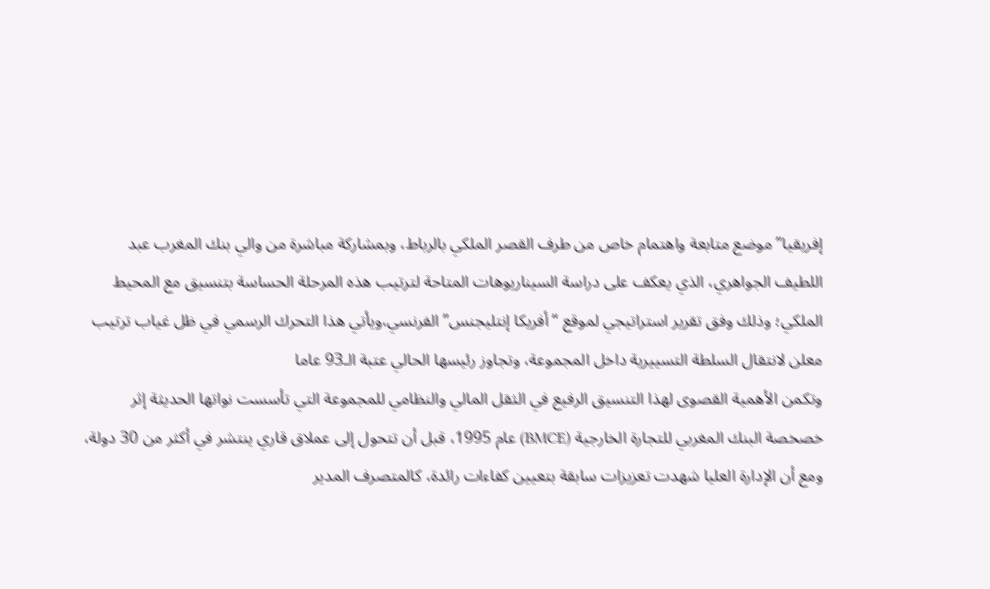إفريقيا” موضع متابعة واهتمام خاص من طرف القصر الملكي بالرباط، وبمشاركة مباشرة من والي بنك المغرب عبد اللطيف الجواهري، الذي يعكف على دراسة السيناريوهات المتاحة لترتيب هذه المرحلة الحساسة بتنسيق مع المحيط الملكي؛ وذلك وفق تقرير استراتيجي لموقع “أفريكا إنتليجنس” الفرنسي،ويأتي هذا التحرك الرسمي في ظل غياب ترتيب معلن لانتقال السلطة التسييرية داخل المجموعة، وتجاوز رئيسها الحالي عتبة الـ93 عاما
وتكمن الأهمية القصوى لهذا التنسيق الرفيع في الثقل المالي والنظامي للمجموعة التي تأسست نواتها الحديثة إثر خصخصة البنك المغربي للتجارة الخارجية (BMCE) عام 1995، قبل أن تتحول إلى عملاق قاري ينتشر في أكثر من 30 دولة، ومع أن الإدارة العليا شهدت تعزيزات سابقة بتعيين كفاءات رائدة، كالمتصرف المدير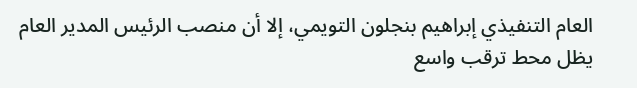العام التنفيذي إبراهيم بنجلون التويمي، إلا أن منصب الرئيس المدير العام يظل محط ترقب واسع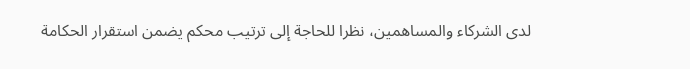لدى الشركاء والمساهمين، نظرا للحاجة إلى ترتيب محكم يضمن استقرار الحكامة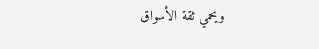ويحمي ثقة الأسواق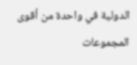الدولية في واحدة من أقوى المجموعات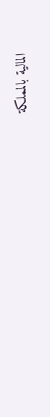المالية بالمملكة